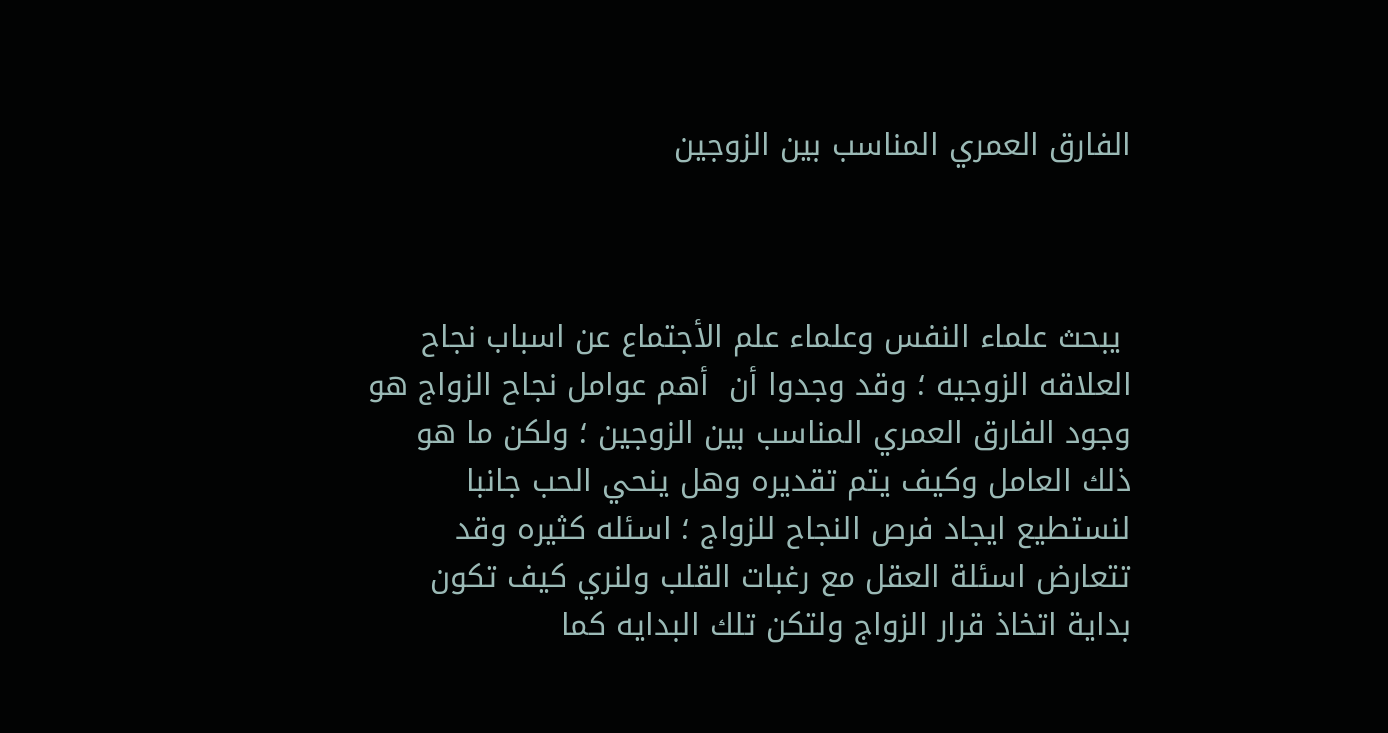الفارق العمري المناسب بين الزوجين



 يبحث علماء النفس وعلماء علم الأجتماع عن اسباب نجاح العلاقه الزوجيه ؛ وقد وجدوا أن  أهم عوامل نجاح الزواج هو وجود الفارق العمري المناسب بين الزوجين ؛ ولكن ما هو ذلك العامل وكيف يتم تقديره وهل ينحي الحب جانبا لنستطيع ايجاد فرص النجاح للزواج ؛ اسئله كثيره وقد تتعارض اسئلة العقل مع رغبات القلب ولنري كيف تكون بداية اتخاذ قرار الزواج ولتكن تلك البدايه كما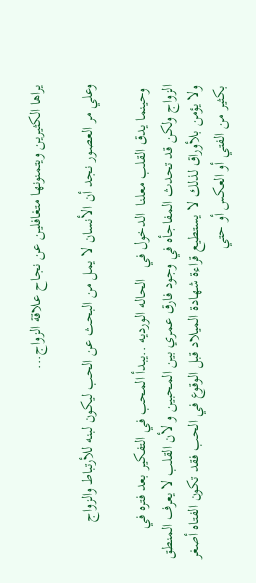يراها الكثيرين ويتمنونها متغافلين عن نجاح علاقة الزواج...

وعلي مر العصور نجد أن الأنسان لا يمل من البحث عن الحب ليكون لبنه للأرتباط والزواج

 وحينما يدق القلب معلنا  الدخول في   الحاله الورديه ..يبدأ المحب في التفكير بعد فتره في الزواج ولكن قد تحدث المفاجأه في وجود فارق عمري بين المحبين و لأن القلب لا يعرف المنطق ولا يؤمن بلأوراق لذلك لا يستطيع قراءة شهادة الميلاد قبل الوقوع في الحب فقد تكون الفتاه أصغر بكثير من الفتي أو العكس أو حتي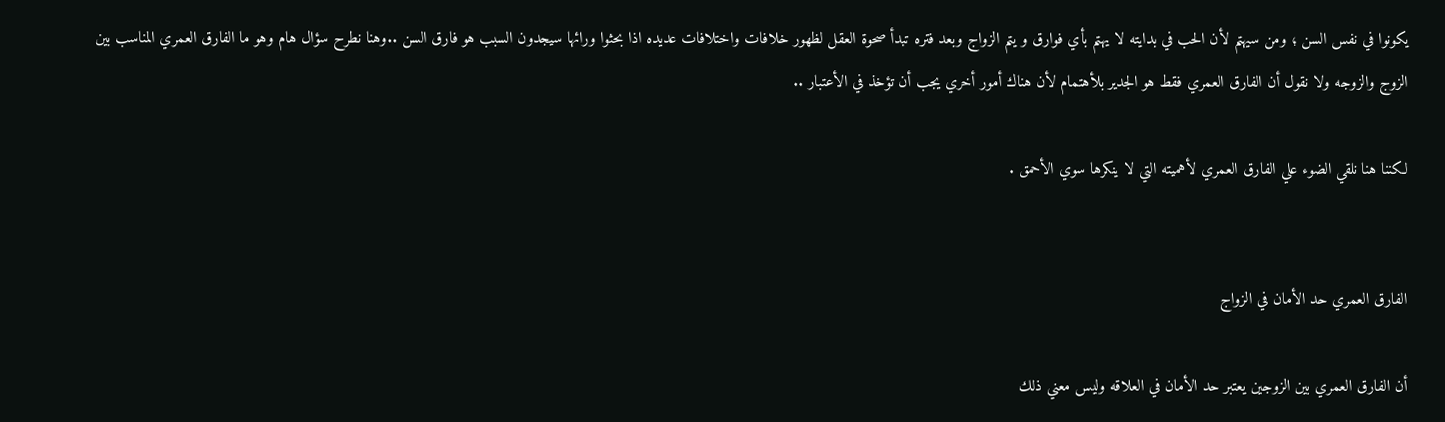يكونوا في نفس السن ؛ ومن سيهتم لأن الحب في بدايته لا يهتم بأي فوارق و يتم الزواج وبعد فتره تبدأ صحوة العقل لظهور خلافات واختلافات عديده اذا بحثوا ورائها سيجدون السبب هو فارق السن ..وهنا نطرح سؤال هام وهو ما الفارق العمري المناسب بين الزوج والزوجه ولا نقول أن الفارق العمري فقط هو الجدير بلأهتمام لأن هناك أمور أخري يجب أن تؤخذ في الأعتبار ..

لكننا هنا نلقي الضوء علي الفارق العمري لأهميته التي لا ينكرها سوي الأحمق .


الفارق العمري حد الأمان في الزواج

أن الفارق العمري بين الزوجين يعتبر حد الأمان في العلاقه وليس معني ذلك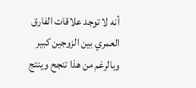أنه لا توجد علاقات الفارق العمري بين الزوجين كبير وبالرغم من هذا تنجح وينتج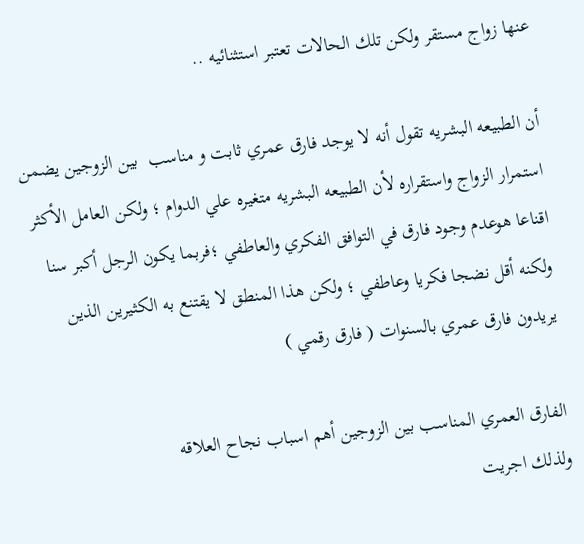عنها زواج مستقر ولكن تلك الحالات تعتبر استثنائيه ..

أن الطبيعه البشريه تقول أنه لا يوجد فارق عمري ثابت و مناسب  بين الزوجين يضمن استمرار الزواج واستقراره لأن الطبيعه البشريه متغيره علي الدوام ؛ ولكن العامل الأكثر  اقناعا هوعدم وجود فارق في التوافق الفكري والعاطفي ؛فربما يكون الرجل أكبر سنا ولكنه أقل نضجا فكريا وعاطفي ؛ ولكن هذا المنطق لا يقتنع به الكثيرين الذين يريدون فارق عمري بالسنوات ( فارق رقمي )

الفارق العمري المناسب بين الزوجين أهم اسباب نجاح العلاقه
ولذلك اجريت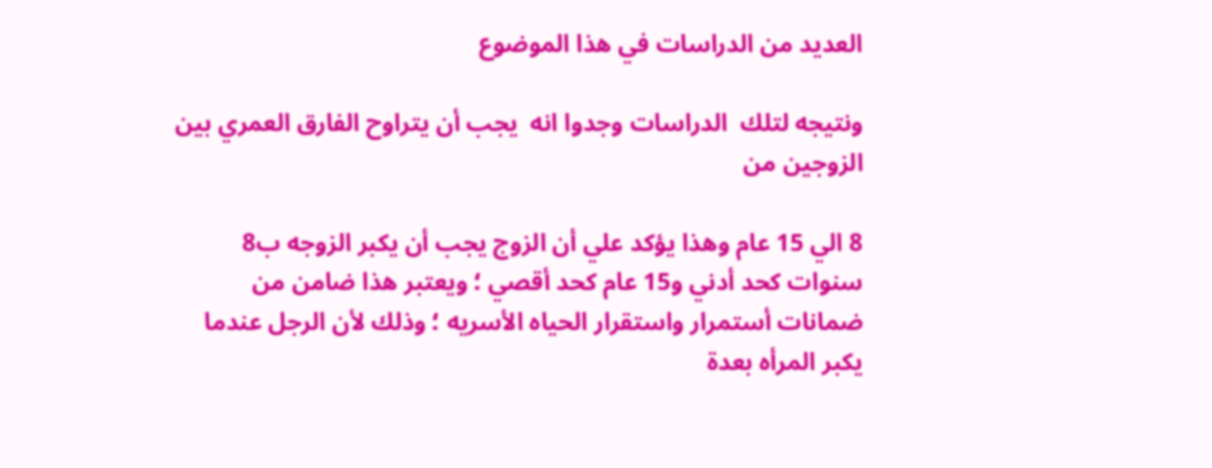العديد من الدراسات في هذا الموضوع

ونتيجه لتلك  الدراسات وجدوا انه  يجب أن يتراوح الفارق العمري بين الزوجين من

8 الي 15 عام وهذا يؤكد علي أن الزوج يجب أن يكبر الزوجه ب8 سنوات كحد أدني و15 عام كحد أقصي ؛ ويعتبر هذا ضامن من ضمانات أستمرار واستقرار الحياه الأسريه ؛ وذلك لأن الرجل عندما يكبر المرأه بعدة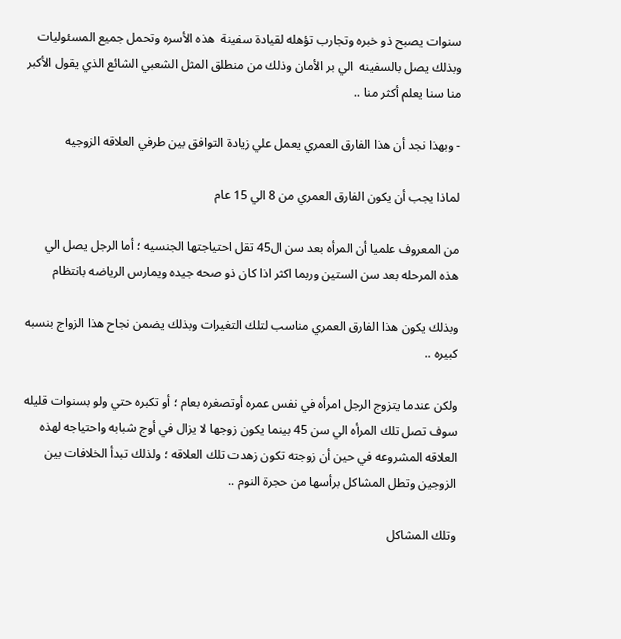سنوات يصبح ذو خبره وتجارب تؤهله لقيادة سفينة  هذه الأسره وتحمل جميع المسئوليات وبذلك يصل بالسفينه  الي بر الأمان وذلك من منطلق المثل الشعبي الشائع الذي يقول الأكبر منا سنا يعلم أكثر منا ..

- وبهذا نجد أن هذا الفارق العمري يعمل علي زيادة التوافق بين طرفي العلاقه الزوجيه

لماذا يجب أن يكون الفارق العمري من 8 الي 15 عام

من المعروف علميا أن المرأه بعد سن ال45 تقل احتياجتها الجنسيه ؛ أما الرجل يصل الي هذه المرحله بعد سن الستين وربما اكثر اذا كان ذو صحه جيده ويمارس الرياضه بانتظام

وبذلك يكون هذا الفارق العمري مناسب لتلك التغيرات وبذلك يضمن نجاح هذا الزواج بنسبه كبيره ..

ولكن عندما يتزوج الرجل امرأه في نفس عمره أوتصغره بعام ؛ أو تكبره حتي ولو بسنوات قليله سوف تصل تلك المرأه الي سن 45 بينما يكون زوجها لا يزال في أوج شبابه واحتياجه لهذه العلاقه المشروعه في حين أن زوجته تكون زهدت تلك العلاقه ؛ ولذلك تبدأ الخلافات بين الزوجين وتطل المشاكل برأسها من حجرة النوم ..

وتلك المشاكل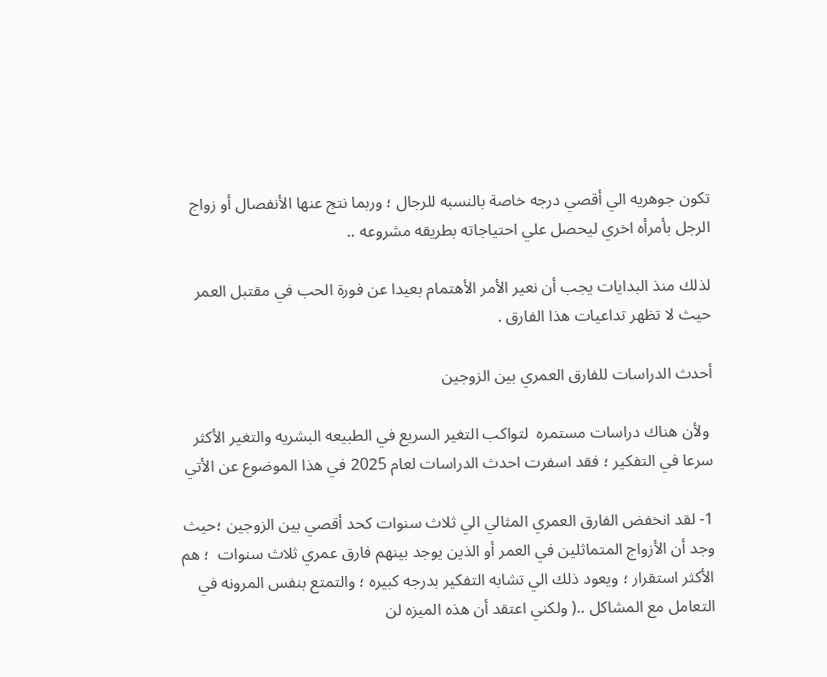تكون جوهريه الي أقصي درجه خاصة بالنسبه للرجال ؛ وربما نتج عنها الأنفصال أو زواج الرجل بأمرأه اخري ليحصل علي احتياجاته بطريقه مشروعه ..

لذلك منذ البدايات يجب أن نعير الأمر الأهتمام بعيدا عن فورة الحب في مقتبل العمر حيث لا تظهر تداعيات هذا الفارق .

أحدث الدراسات للفارق العمري بين الزوجين

 ولأن هناك دراسات مستمره  لتواكب التغير السريع في الطبيعه البشريه والتغير الأكثر سرعا في التفكير ؛ فقد اسفرت احدث الدراسات لعام 2025 في هذا الموضوع عن الأتي

1- لقد انخفض الفارق العمري المثالي الي ثلاث سنوات كحد أقصي بين الزوجين ؛حيث وجد أن الأزواج المتماثلين في العمر أو الذين يوجد بينهم فارق عمري ثلاث سنوات  ؛ هم الأكثر استقرار ؛ ويعود ذلك الي تشابه التفكير بدرجه كبيره ؛ والتمتع بنفس المرونه في التعامل مع المشاكل ..( ولكني اعتقد أن هذه الميزه لن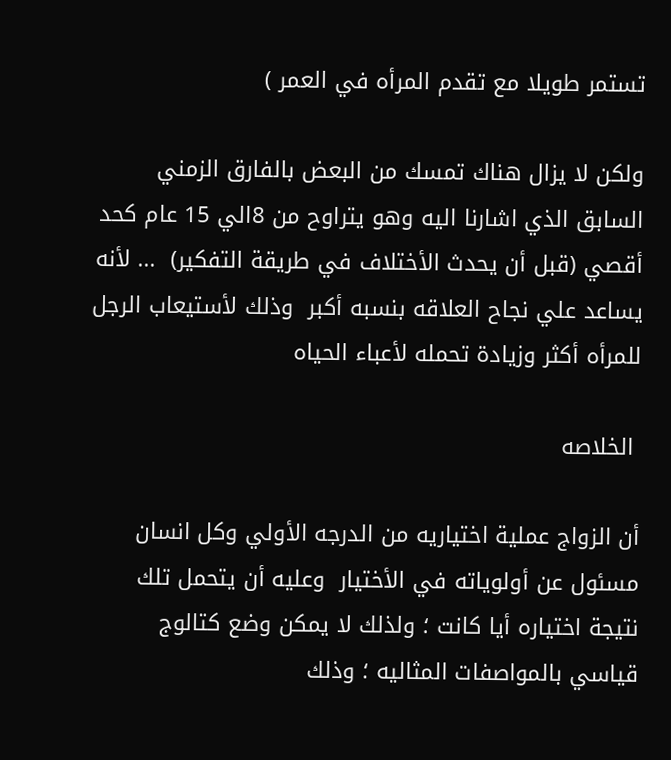تستمر طويلا مع تقدم المرأه في العمر )

ولكن لا يزال هناك تمسك من البعض بالفارق الزمني السابق الذي اشارنا اليه وهو يتراوح من 8الي 15 عام كحد أقصي (قبل أن يحدث الأختلاف في طريقة التفكير)  ... لأنه يساعد علي نجاح العلاقه بنسبه أكبر  وذلك لأستيعاب الرجل للمرأه أكثر وزيادة تحمله لأعباء الحياه

 الخلاصه

أن الزواج عملية اختياريه من الدرجه الأولي وكل انسان مسئول عن أولوياته في الأختيار  وعليه أن يتحمل تلك نتيجة اختياره أيا كانت ؛ ولذلك لا يمكن وضع كتالوج قياسي بالمواصفات المثاليه ؛ وذلك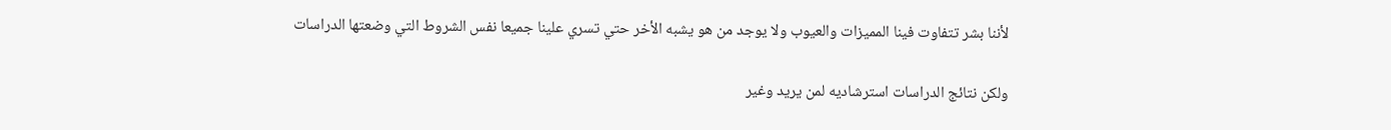لأننا بشر تتفاوت فينا المميزات والعيوب ولا يوجد من هو يشبه الأخر حتي تسري علينا جميعا نفس الشروط التي وضعتها الدراسات

ولكن نتائج الدراسات استرشاديه لمن يريد وغير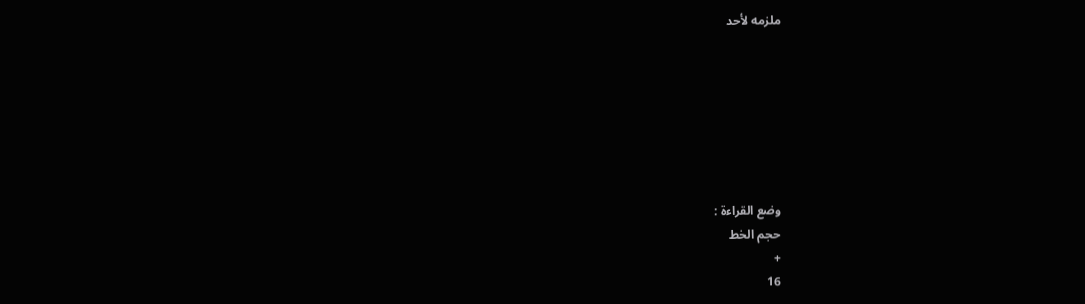ملزمه لأحد







وضع القراءة :
حجم الخط
+
16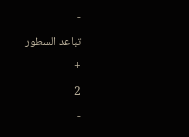-
تباعد السطور
+
2
-